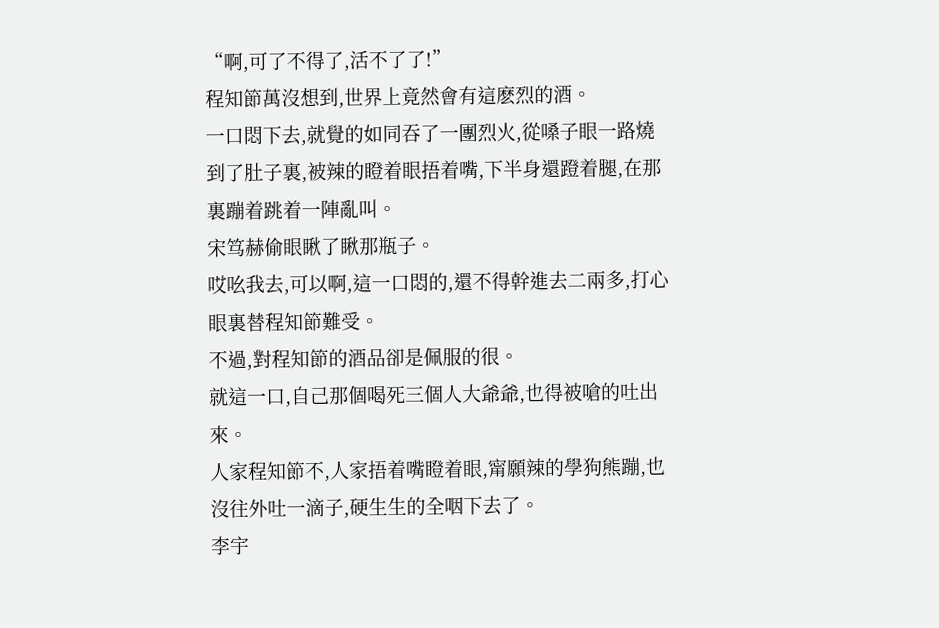“啊,可了不得了,活不了了!”
程知節萬沒想到,世界上竟然會有這麽烈的酒。
一口悶下去,就覺的如同吞了一團烈火,從嗓子眼一路燒到了肚子裏,被辣的瞪着眼捂着嘴,下半身還蹬着腿,在那裏蹦着跳着一陣亂叫。
宋笃赫偷眼瞅了瞅那瓶子。
哎吆我去,可以啊,這一口悶的,還不得幹進去二兩多,打心眼裏替程知節難受。
不過,對程知節的酒品卻是佩服的很。
就這一口,自己那個喝死三個人大爺爺,也得被嗆的吐出來。
人家程知節不,人家捂着嘴瞪着眼,甯願辣的學狗熊蹦,也沒往外吐一滴子,硬生生的全咽下去了。
李宇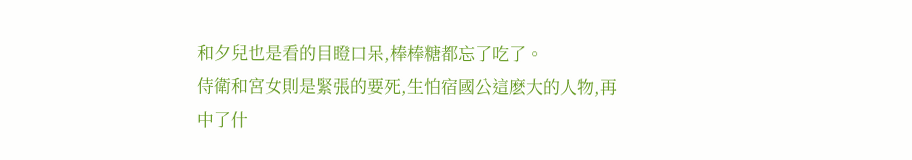和夕兒也是看的目瞪口呆,棒棒糖都忘了吃了。
侍衛和宮女則是緊張的要死,生怕宿國公這麽大的人物,再中了什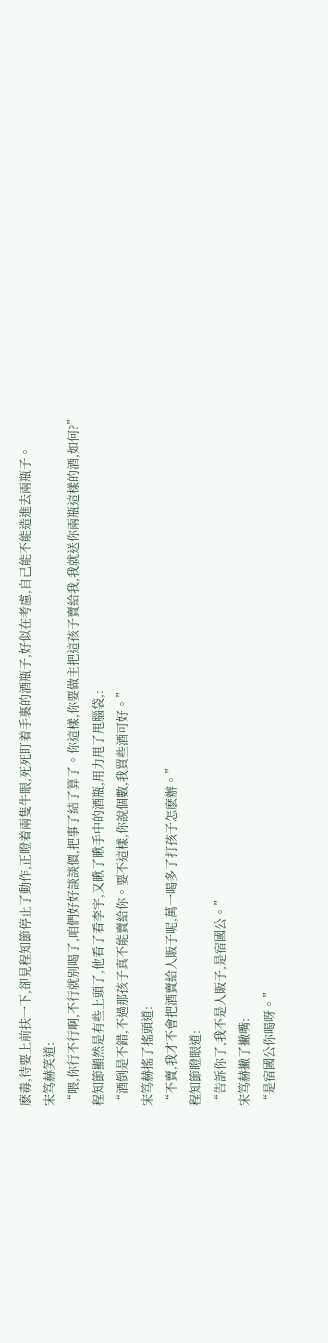麽毒,待要上前扶一下,卻見程知節停止了動作,正瞪着兩隻牛眼,死死盯着手裏的酒瓶子,好似在考慮,自己能不能造進去兩瓶子。
宋笃赫笑道:
“喂,你行不行啊,不行就别喝了,咱們好好談談價,把事了結了算了。你這樣,你要做主把這孩子賣給我,我就送你兩瓶這樣的酒,如何?”
程知節顯然是有些上頭了,他看了看李宇,又瞅了瞅手中的酒瓶,用力甩了甩腦袋,:
“酒倒是不錯,不過那孩子真不能賣給你。要不這樣,你說個數,我買些酒可好。”
宋笃赫搖了搖頭道:
“不賣,我才不會把酒賣給人販子呢,萬一喝多了打孩子怎麽辦。”
程知節瞪眼道:
“告訴你了,我不是人販子,是宿國公。”
宋笃赫撇了撇嘴:
“是宿國公你喝呀。”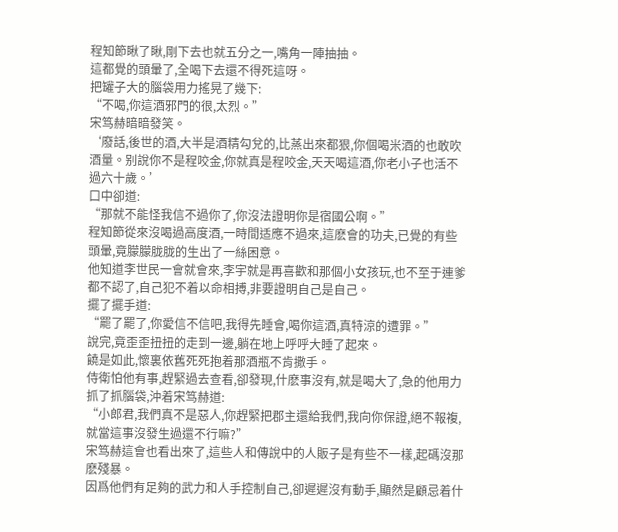程知節瞅了瞅,剛下去也就五分之一,嘴角一陣抽抽。
這都覺的頭暈了,全喝下去還不得死這呀。
把罐子大的腦袋用力搖晃了幾下:
“不喝,你這酒邪門的很,太烈。”
宋笃赫暗暗發笑。
‘廢話,後世的酒,大半是酒精勾兌的,比蒸出來都狠,你個喝米酒的也敢吹酒量。别說你不是程咬金,你就真是程咬金,天天喝這酒,你老小子也活不過六十歲。’
口中卻道:
“那就不能怪我信不過你了,你沒法證明你是宿國公啊。”
程知節從來沒喝過高度酒,一時間适應不過來,這麽會的功夫,已覺的有些頭暈,竟朦朦胧胧的生出了一絲困意。
他知道李世民一會就會來,李宇就是再喜歡和那個小女孩玩,也不至于連爹都不認了,自己犯不着以命相搏,非要證明自己是自己。
擺了擺手道:
“罷了罷了,你愛信不信吧,我得先睡會,喝你這酒,真特涼的遭罪。”
說完,竟歪歪扭扭的走到一邊,躺在地上呼呼大睡了起來。
饒是如此,懷裏依舊死死抱着那酒瓶不肯撒手。
侍衛怕他有事,趕緊過去查看,卻發現,什麽事沒有,就是喝大了,急的他用力抓了抓腦袋,沖着宋笃赫道:
“小郎君,我們真不是惡人,你趕緊把郡主還給我們,我向你保證,絕不報複,就當這事沒發生過還不行嘛?”
宋笃赫這會也看出來了,這些人和傳說中的人販子是有些不一樣,起碼沒那麽殘暴。
因爲他們有足夠的武力和人手控制自己,卻遲遲沒有動手,顯然是顧忌着什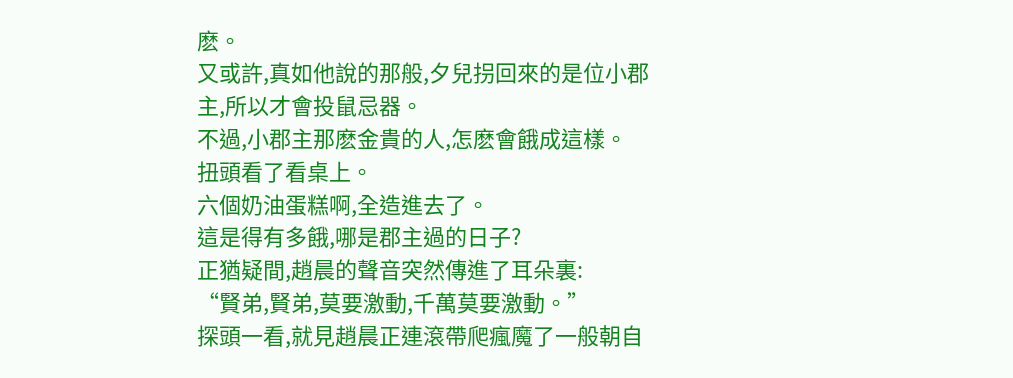麽。
又或許,真如他說的那般,夕兒拐回來的是位小郡主,所以才會投鼠忌器。
不過,小郡主那麽金貴的人,怎麽會餓成這樣。
扭頭看了看桌上。
六個奶油蛋糕啊,全造進去了。
這是得有多餓,哪是郡主過的日子?
正猶疑間,趙晨的聲音突然傳進了耳朵裏:
“賢弟,賢弟,莫要激動,千萬莫要激動。”
探頭一看,就見趙晨正連滾帶爬瘋魔了一般朝自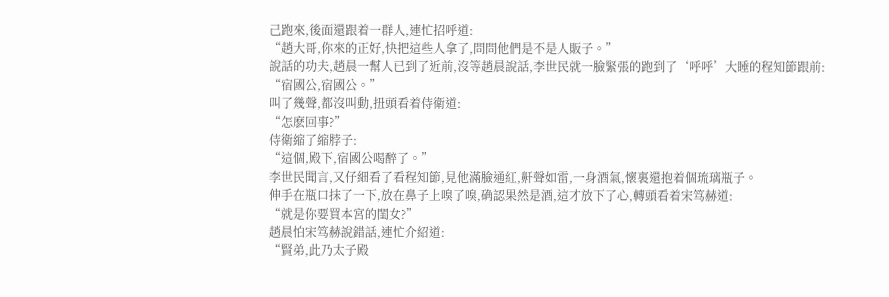己跑來,後面還跟着一群人,連忙招呼道:
“趙大哥,你來的正好,快把這些人拿了,問問他們是不是人販子。”
說話的功夫,趙晨一幫人已到了近前,沒等趙晨說話,李世民就一臉緊張的跑到了‘呼呼’大睡的程知節跟前:
“宿國公,宿國公。”
叫了幾聲,都沒叫動,扭頭看着侍衛道:
“怎麽回事?”
侍衛縮了縮脖子:
“這個,殿下,宿國公喝醉了。”
李世民聞言,又仔細看了看程知節,見他滿臉通紅,鼾聲如雷,一身酒氣,懷裏還抱着個琉璃瓶子。
伸手在瓶口抹了一下,放在鼻子上嗅了嗅,确認果然是酒,這才放下了心,轉頭看着宋笃赫道:
“就是你要買本宮的閨女?”
趙晨怕宋笃赫說錯話,連忙介紹道:
“賢弟,此乃太子殿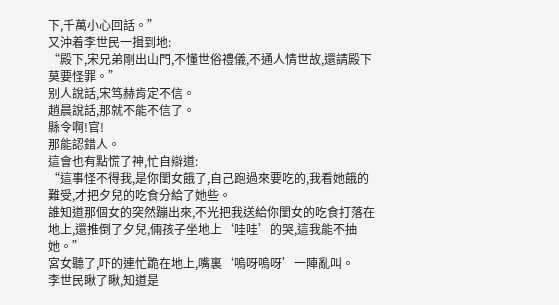下,千萬小心回話。”
又沖着李世民一揖到地:
“殿下,宋兄弟剛出山門,不懂世俗禮儀,不通人情世故,還請殿下莫要怪罪。”
别人說話,宋笃赫肯定不信。
趙晨說話,那就不能不信了。
縣令啊!官!
那能認錯人。
這會也有點慌了神,忙自辯道:
“這事怪不得我,是你閨女餓了,自己跑過來要吃的,我看她餓的難受,才把夕兒的吃食分給了她些。
誰知道那個女的突然蹦出來,不光把我送給你閨女的吃食打落在地上,還推倒了夕兒,倆孩子坐地上‘哇哇’的哭,這我能不抽她。”
宮女聽了,吓的連忙跪在地上,嘴裏‘嗚呀嗚呀’一陣亂叫。
李世民瞅了瞅,知道是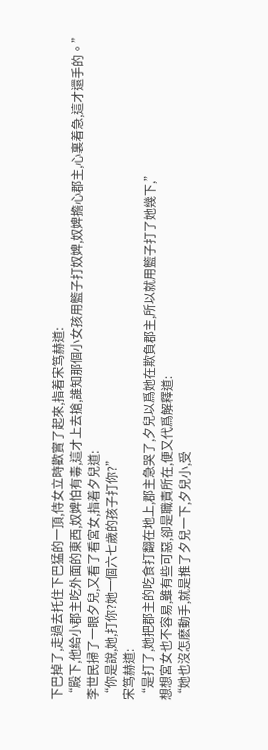下巴掉了,走過去托住下巴猛的一頂,侍女立時歡實了起來,指着宋笃赫道:
“殿下,他給小郡主吃外面的東西,奴婢怕有毒,這才上去搶,誰知那個小女孩用籃子打奴婢,奴婢擔心郡主,心裏着急,這才還手的。”
李世民掃了一眼夕兒,又看了看宮女,指着夕兒道:
“你是說,她,打你?她一個六七歲的孩子打你?”
宋笃赫道:
“是打了,她把郡主的吃食打翻在地上,郡主急哭了,夕兒以爲她在欺負郡主,所以就用籃子打了她幾下,”
想想宮女也不容易,雖有些可惡,卻是職責所在,便又代爲解釋道:
“她也沒怎麽動手,就是推了夕兒一下,夕兒小,受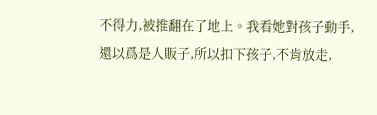不得力,被推翻在了地上。我看她對孩子動手,還以爲是人販子,所以扣下孩子,不肯放走,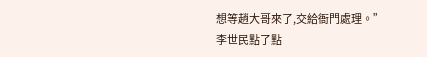想等趙大哥來了,交給衙門處理。”
李世民點了點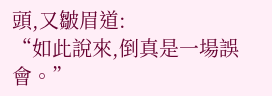頭,又皺眉道:
“如此說來,倒真是一場誤會。”